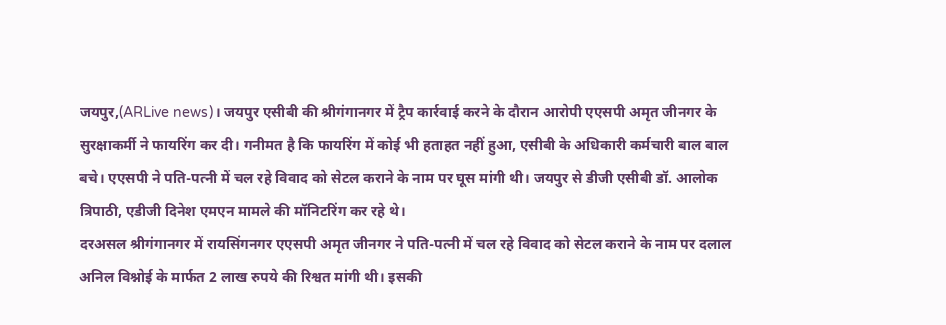जयपुर,(ARLive news)। जयपुर एसीबी की श्रीगंगानगर में ट्रैप कार्रवाई करने के दौरान आरोपी एएसपी अमृत जीनगर के सुरक्षाकर्मी ने फायरिंग कर दी। गनीमत है कि फायरिंग में कोई भी हताहत नहीं हुआ, एसीबी के अधिकारी कर्मचारी बाल बाल बचे। एएसपी ने पति-पत्नी में चल रहे विवाद को सेटल कराने के नाम पर घूस मांगी थी। जयपुर से डीजी एसीबी डॉ. आलोक त्रिपाठी, एडीजी दिनेश एमएन मामले की मॉनिटरिंग कर रहे थे।
दरअसल श्रीगंगानगर में रायसिंगनगर एएसपी अमृत जीनगर ने पति-पत्नी में चल रहे विवाद को सेटल कराने के नाम पर दलाल अनिल विश्नोई के मार्फत 2 लाख रुपये की रिश्वत मांगी थी। इसकी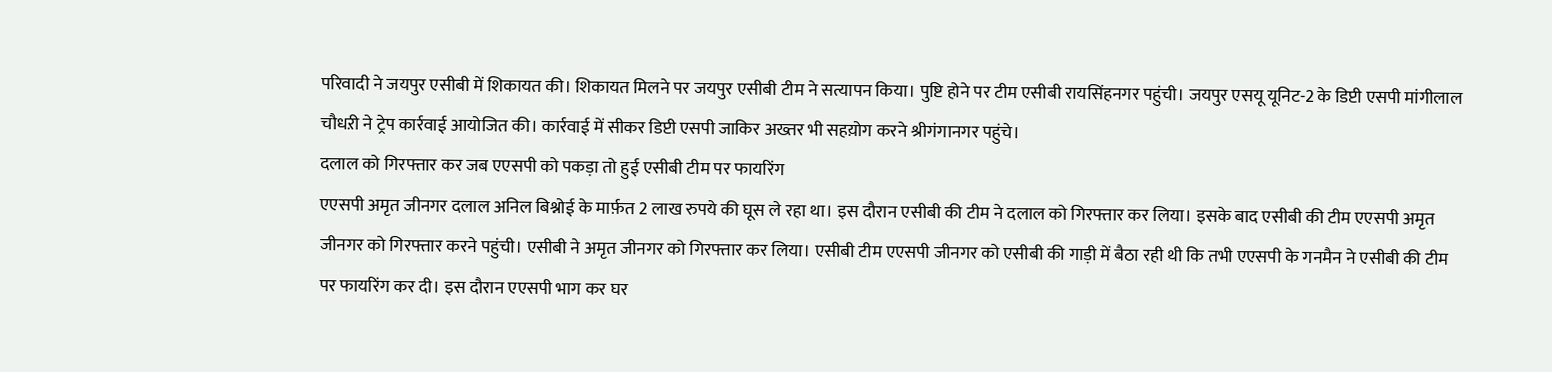परिवादी ने जयपुर एसीबी में शिकायत की। शिकायत मिलने पर जयपुर एसीबी टीम ने सत्यापन किया। पुष्टि होने पर टीम एसीबी रायसिंहनगर पहुंची। जयपुर एसयू यूनिट-2 के डिप्टी एसपी मांगीलाल चौधऱी ने ट्रेप कार्रवाई आयोजित की। कार्रवाई में सीकर डिप्टी एसपी जाकिर अख्तर भी सहय़ोग करने श्रीगंगानगर पहुंचे।
दलाल को गिरफ्तार कर जब एएसपी को पकड़ा तो हुई एसीबी टीम पर फायरिंग
एएसपी अमृत जीनगर दलाल अनिल बिश्नोई के मार्फ़त 2 लाख रुपये की घूस ले रहा था। इस दौरान एसीबी की टीम ने दलाल को गिरफ्तार कर लिया। इसके बाद एसीबी की टीम एएसपी अमृत जीनगर को गिरफ्तार करने पहुंची। एसीबी ने अमृत जीनगर को गिरफ्तार कर लिया। एसीबी टीम एएसपी जीनगर को एसीबी की गाड़ी में बैठा रही थी कि तभी एएसपी के गनमैन ने एसीबी की टीम पर फायरिंग कर दी। इस दौरान एएसपी भाग कर घर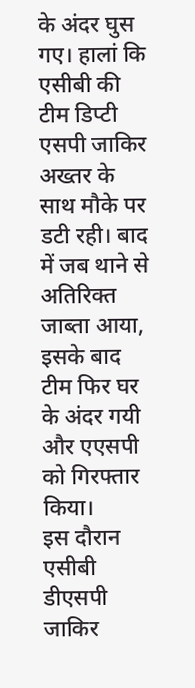के अंदर घुस गए। हालां कि एसीबी की टीम डिप्टी एसपी जाकिर अख्तर के साथ मौके पर डटी रही। बाद में जब थाने से अतिरिक्त जाब्ता आया, इसके बाद टीम फिर घर के अंदर गयी और एएसपी को गिरफ्तार किया।
इस दौरान एसीबी डीएसपी जाकिर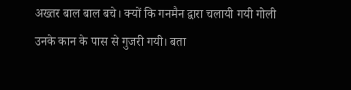अख्तर बाल बाल बचे। क्यों कि गनमैन द्वारा चलायी गयी गोली उनके कान के पास से गुजरी गयी। बता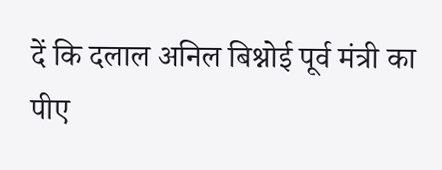दें कि दलाल अनिल बिश्नोई पूर्व मंत्री का पीए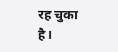रह चुका है।